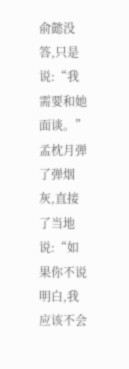俞懿没答,只是说:“我需要和她面谈。”
孟枕月弹了弹烟灰,直接了当地说:“如果你不说明白,我应该不会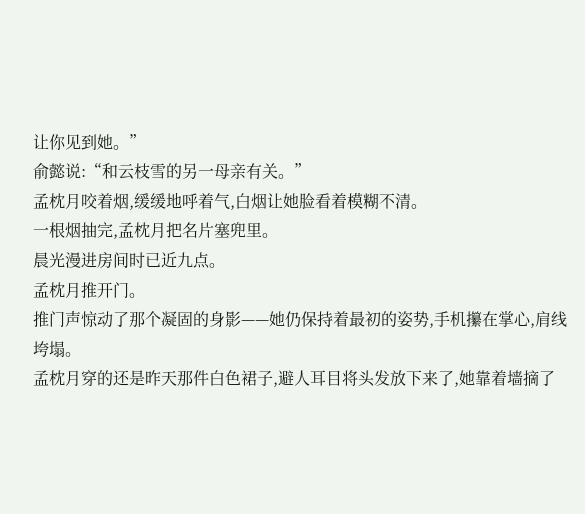让你见到她。”
俞懿说:“和云枝雪的另一母亲有关。”
孟枕月咬着烟,缓缓地呼着气,白烟让她脸看着模糊不清。
一根烟抽完,孟枕月把名片塞兜里。
晨光漫进房间时已近九点。
孟枕月推开门。
推门声惊动了那个凝固的身影——她仍保持着最初的姿势,手机攥在掌心,肩线垮塌。
孟枕月穿的还是昨天那件白色裙子,避人耳目将头发放下来了,她靠着墙摘了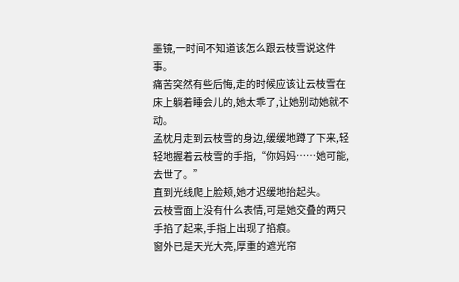墨镜,一时间不知道该怎么跟云枝雪说这件事。
痛苦突然有些后悔,走的时候应该让云枝雪在床上躺着睡会儿的,她太乖了,让她别动她就不动。
孟枕月走到云枝雪的身边,缓缓地蹲了下来,轻轻地握着云枝雪的手指,“你妈妈……她可能,去世了。”
直到光线爬上脸颊,她才迟缓地抬起头。
云枝雪面上没有什么表情,可是她交叠的两只手掐了起来,手指上出现了掐痕。
窗外已是天光大亮,厚重的遮光帘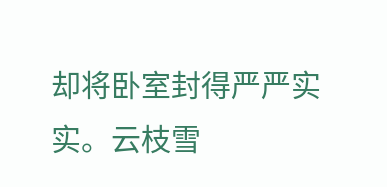却将卧室封得严严实实。云枝雪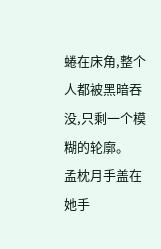蜷在床角,整个人都被黑暗吞没,只剩一个模糊的轮廓。
孟枕月手盖在她手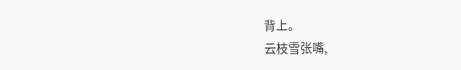背上。
云枝雪张嘴,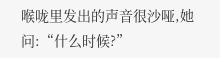喉咙里发出的声音很沙哑,她问:“什么时候?”